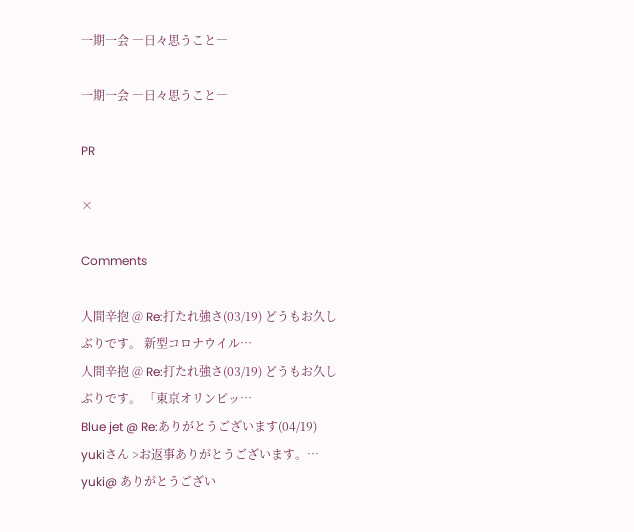一期一会 ―日々思うこと―

一期一会 ―日々思うこと―

PR

×

Comments

人間辛抱 @ Re:打たれ強さ(03/19) どうもお久しぶりです。 新型コロナウイル…
人間辛抱 @ Re:打たれ強さ(03/19) どうもお久しぶりです。 「東京オリンピッ…
Blue jet @ Re:ありがとうございます(04/19) yukiさん >お返事ありがとうございます。…
yuki@ ありがとうござい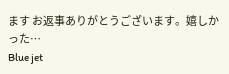ます お返事ありがとうございます。嬉しかった…
Blue jet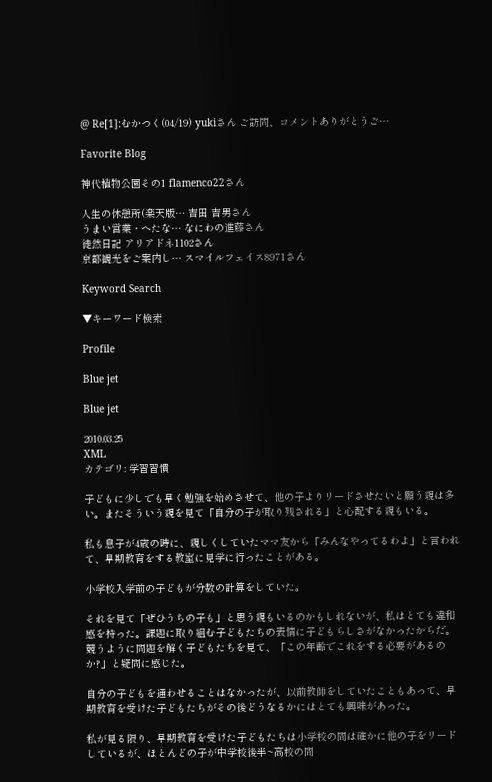@ Re[1]:むかつく(04/19) yukiさん ご訪問、コメントありがとうご…

Favorite Blog

神代植物公園その1 flamenco22さん

人生の休憩所(楽天版… 吉田 吉男さん
うまい営業・へたな… なにわの進藤さん
徒然日記 アリアドネ1102さん
京都観光をご案内し… スマイルフェイス8971さん

Keyword Search

▼キーワード検索

Profile

Blue jet

Blue jet

2010.03.25
XML
カテゴリ: 学習習慣

子どもに少しでも早く勉強を始めさせて、他の子よりリードさせたいと願う親は多い。またそういう親を見て「自分の子が取り残される」と心配する親もいる。

私も息子が4歳の時に、親しくしていたママ友から「みんなやってるわよ」と言われて、早期教育をする教室に見学に行ったことがある。

小学校入学前の子どもが分数の計算をしていた。

それを見て「ぜひうちの子も」と思う親もいるのかもしれないが、私はとても違和感を持った。課題に取り組む子どもたちの表情に子どもらしさがなかったからだ。競うように問題を解く子どもたちを見て、「この年齢でこれをする必要があるのか?」と疑問に感じた。

自分の子どもを通わせることはなかったが、以前教師をしていたこともあって、早期教育を受けた子どもたちがその後どうなるかにはとても興味があった。

私が見る限り、早期教育を受けた子どもたちは小学校の間は確かに他の子をリードしているが、ほとんどの子が中学校後半~高校の間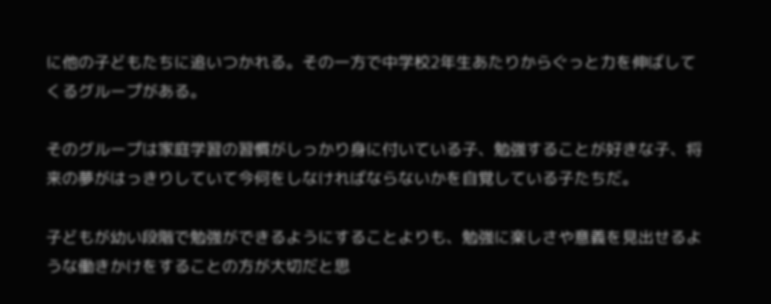に他の子どもたちに追いつかれる。その一方で中学校2年生あたりからぐっと力を伸ばしてくるグループがある。

そのグループは家庭学習の習慣がしっかり身に付いている子、勉強することが好きな子、将来の夢がはっきりしていて今何をしなければならないかを自覚している子たちだ。

子どもが幼い段階で勉強ができるようにすることよりも、勉強に楽しさや意義を見出せるような働きかけをすることの方が大切だと思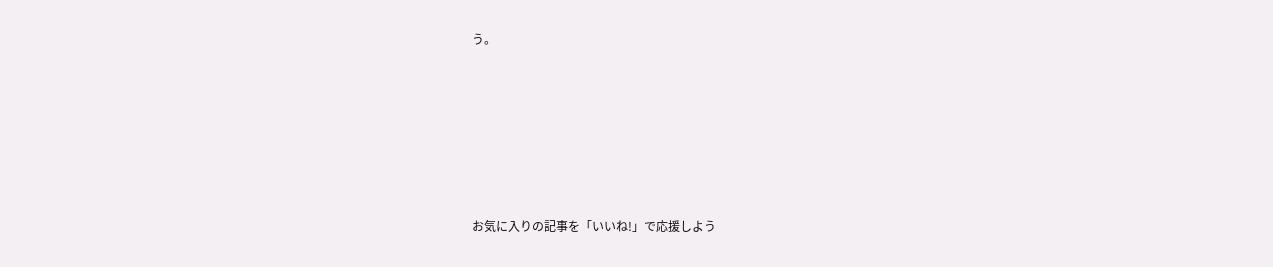う。






お気に入りの記事を「いいね!」で応援しよう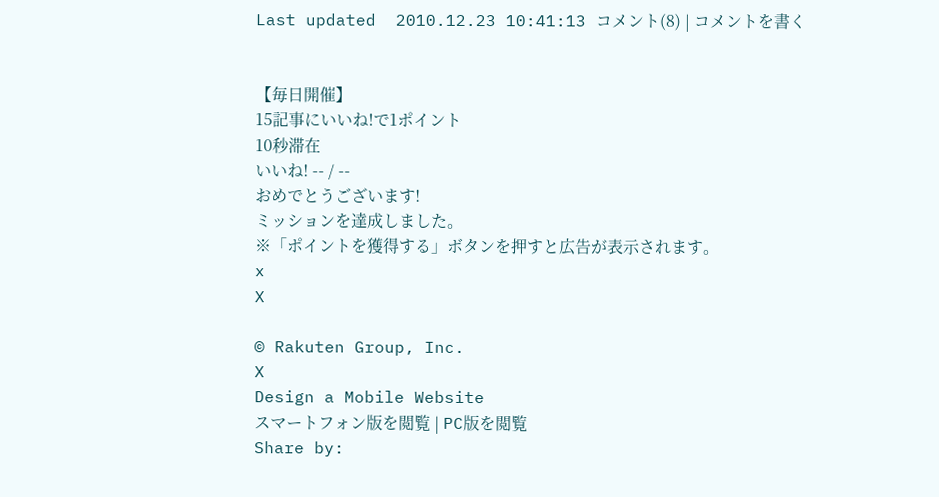Last updated  2010.12.23 10:41:13 コメント(8) | コメントを書く


【毎日開催】
15記事にいいね!で1ポイント
10秒滞在
いいね! -- / --
おめでとうございます!
ミッションを達成しました。
※「ポイントを獲得する」ボタンを押すと広告が表示されます。
x
X

© Rakuten Group, Inc.
X
Design a Mobile Website
スマートフォン版を閲覧 | PC版を閲覧
Share by: